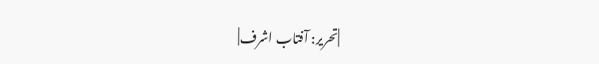|تحریر: آفتاب اشرف|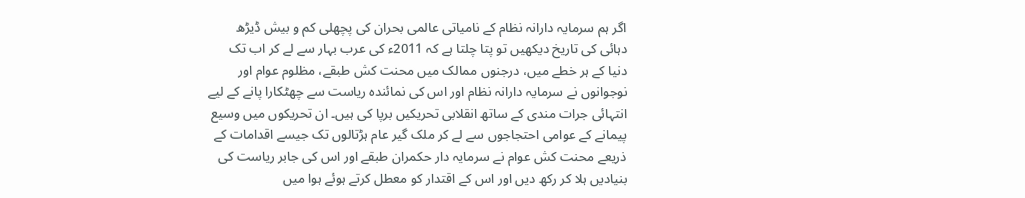اگر ہم سرمایہ دارانہ نظام کے نامیاتی عالمی بحران کی پچھلی کم و بیش ڈیڑھ دہائی کی تاریخ دیکھیں تو پتا چلتا ہے کہ 2011ء کی عرب بہار سے لے کر اب تک دنیا کے ہر خطے میں، درجنوں ممالک میں محنت کش طبقے، مظلوم عوام اور نوجوانوں نے سرمایہ دارانہ نظام اور اس کی نمائندہ ریاست سے چھٹکارا پانے کے لیے انتہائی جرات مندی کے ساتھ انقلابی تحریکیں برپا کی ہیں۔ ان تحریکوں میں وسیع پیمانے کے عوامی احتجاجوں سے لے کر ملک گیر عام ہڑتالوں تک جیسے اقدامات کے ذریعے محنت کش عوام نے سرمایہ دار حکمران طبقے اور اس کی جابر ریاست کی بنیادیں ہلا کر رکھ دیں اور اس کے اقتدار کو معطل کرتے ہوئے ہوا میں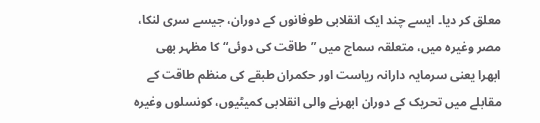معلق کر دیا۔ ایسے چند ایک انقلابی طوفانوں کے دوران، جیسے سری لنکا، مصر وغیرہ میں، متعلقہ سماج میں ”طاقت کی دوئی“ کا مظہر بھی ابھرا یعنی سرمایہ دارانہ ریاست اور حکمران طبقے کی منظم طاقت کے مقابلے میں تحریک کے دوران ابھرنے والی انقلابی کمیٹیوں، کونسلوں وغیرہ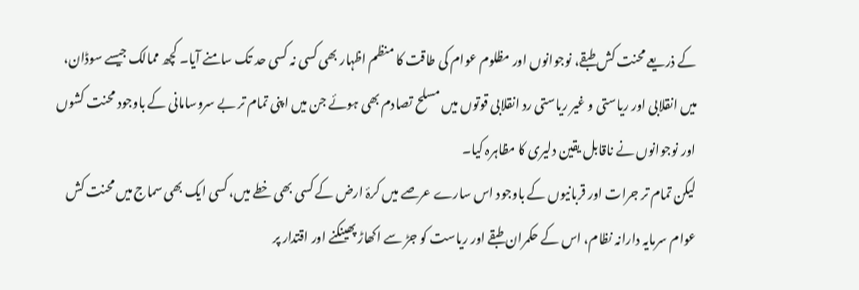کے ذریعے محنت کش طبقے، نوجوانوں اور مظلوم عوام کی طاقت کا منظم اظہار بھی کسی نہ کسی حد تک سامنے آیا۔ کچھ ممالک جیسے سوڈان، میں انقلابی اور ریاستی و غیر ریاستی رد انقلابی قوتوں میں مسلح تصادم بھی ہوئے جن میں اپنی تمام تر بے سروسامانی کے باوجود محنت کشوں اور نوجوانوں نے ناقابل یقین دلیری کا مظاہرہ کیا۔
لیکن تمام تر جرات اور قربانیوں کے باوجود اس سارے عرصے میں کرۂ ارض کے کسی بھی خطے میں، کسی ایک بھی سماج میں محنت کش عوام سرمایہ دارانہ نظام، اس کے حکمران طبقے اور ریاست کو جڑ سے اکھاڑ پھینکنے اور اقتدار پر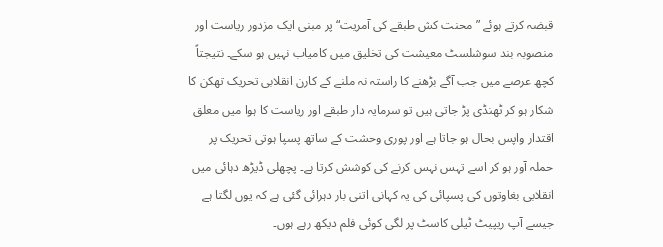قبضہ کرتے ہوئے ”محنت کش طبقے کی آمریت“ پر مبنی ایک مزدور ریاست اور منصوبہ بند سوشلسٹ معیشت کی تخلیق میں کامیاب نہیں ہو سکے۔ نتیجتاً کچھ عرصے میں جب آگے بڑھنے کا راستہ نہ ملنے کے کارن انقلابی تحریک تھکن کا شکار ہو کر ٹھنڈی پڑ جاتی ہیں تو سرمایہ دار طبقے اور ریاست کا ہوا میں معلق اقتدار واپس بحال ہو جاتا ہے اور پوری وحشت کے ساتھ پسپا ہوتی تحریک پر حملہ آور ہو کر اسے تہس نہس کرنے کی کوشش کرتا ہے۔ پچھلی ڈیڑھ دہائی میں انقلابی بغاوتوں کی پسپائی کی یہ کہانی اتنی بار دہرائی گئی ہے کہ یوں لگتا ہے جیسے آپ ریپیٹ ٹیلی کاسٹ پر لگی کوئی فلم دیکھ رہے ہوں۔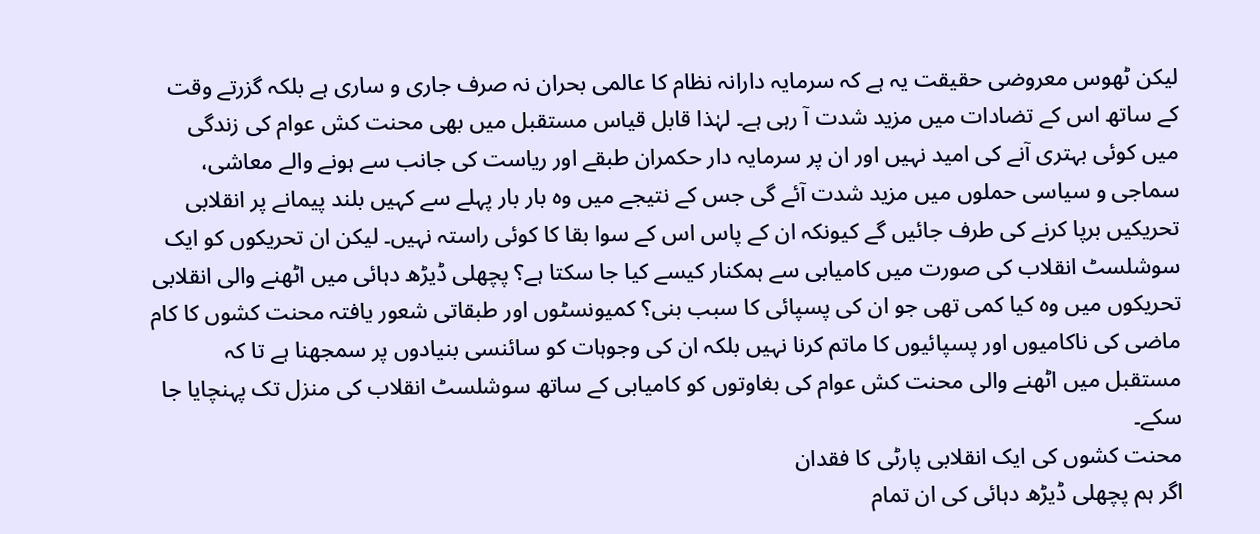لیکن ٹھوس معروضی حقیقت یہ ہے کہ سرمایہ دارانہ نظام کا عالمی بحران نہ صرف جاری و ساری ہے بلکہ گزرتے وقت کے ساتھ اس کے تضادات میں مزید شدت آ رہی ہے۔ لہٰذا قابل قیاس مستقبل میں بھی محنت کش عوام کی زندگی میں کوئی بہتری آنے کی امید نہیں اور ان پر سرمایہ دار حکمران طبقے اور ریاست کی جانب سے ہونے والے معاشی، سماجی و سیاسی حملوں میں مزید شدت آئے گی جس کے نتیجے میں وہ بار بار پہلے سے کہیں بلند پیمانے پر انقلابی تحریکیں برپا کرنے کی طرف جائیں گے کیونکہ ان کے پاس اس کے سوا بقا کا کوئی راستہ نہیں۔ لیکن ان تحریکوں کو ایک سوشلسٹ انقلاب کی صورت میں کامیابی سے ہمکنار کیسے کیا جا سکتا ہے؟ پچھلی ڈیڑھ دہائی میں اٹھنے والی انقلابی تحریکوں میں وہ کیا کمی تھی جو ان کی پسپائی کا سبب بنی؟ کمیونسٹوں اور طبقاتی شعور یافتہ محنت کشوں کا کام ماضی کی ناکامیوں اور پسپائیوں کا ماتم کرنا نہیں بلکہ ان کی وجوہات کو سائنسی بنیادوں پر سمجھنا ہے تا کہ مستقبل میں اٹھنے والی محنت کش عوام کی بغاوتوں کو کامیابی کے ساتھ سوشلسٹ انقلاب کی منزل تک پہنچایا جا سکے۔
محنت کشوں کی ایک انقلابی پارٹی کا فقدان
اگر ہم پچھلی ڈیڑھ دہائی کی ان تمام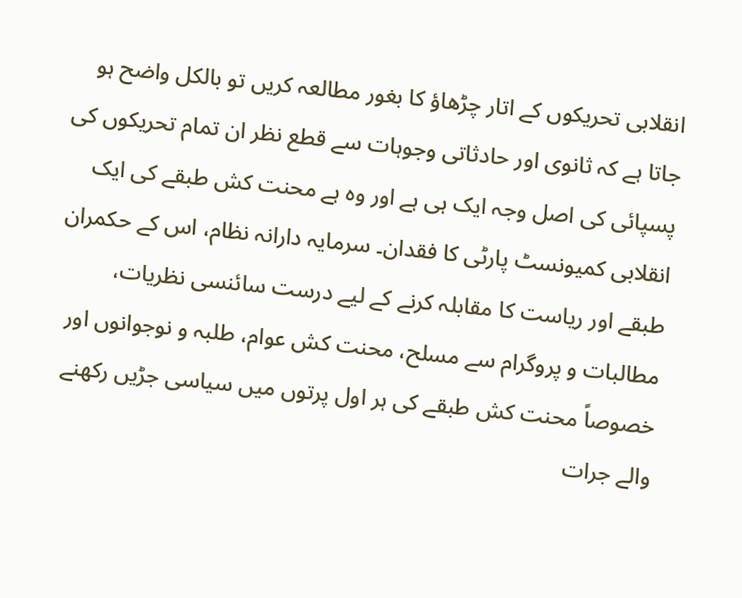انقلابی تحریکوں کے اتار چڑھاؤ کا بغور مطالعہ کریں تو بالکل واضح ہو جاتا ہے کہ ثانوی اور حادثاتی وجوہات سے قطع نظر ان تمام تحریکوں کی پسپائی کی اصل وجہ ایک ہی ہے اور وہ ہے محنت کش طبقے کی ایک انقلابی کمیونسٹ پارٹی کا فقدان۔ سرمایہ دارانہ نظام، اس کے حکمران طبقے اور ریاست کا مقابلہ کرنے کے لیے درست سائنسی نظریات، مطالبات و پروگرام سے مسلح، محنت کش عوام، طلبہ و نوجوانوں اور خصوصاً محنت کش طبقے کی ہر اول پرتوں میں سیاسی جڑیں رکھنے والے جرات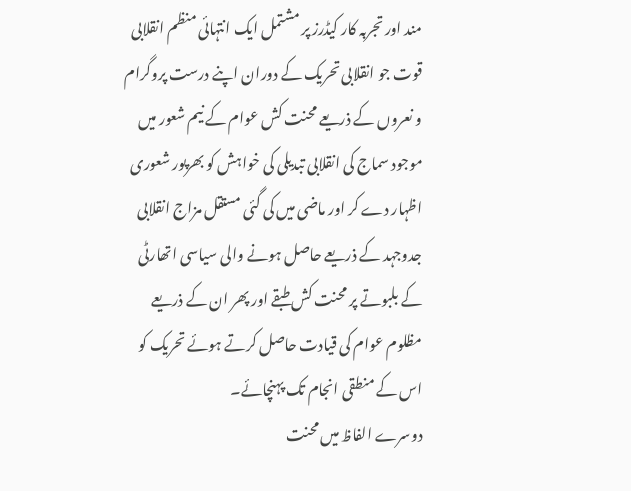مند اور تجربہ کار کیڈرز پر مشتمل ایک انتہائی منظم انقلابی قوت جو انقلابی تحریک کے دوران اپنے درست پروگرام و نعروں کے ذریعے محنت کش عوام کے نیم شعور میں موجود سماج کی انقلابی تبدیلی کی خواہش کو بھرپور شعوری اظہار دے کر اور ماضی میں کی گئی مستقل مزاج انقلابی جدوجہد کے ذریعے حاصل ہونے والی سیاسی اتھارٹی کے بلبوتے پر محنت کش طبقے اور پھر ان کے ذریعے مظلوم عوام کی قیادت حاصل کرتے ہوئے تحریک کو اس کے منطقی انجام تک پہنچائے۔
دوسرے الفاظ میں محنت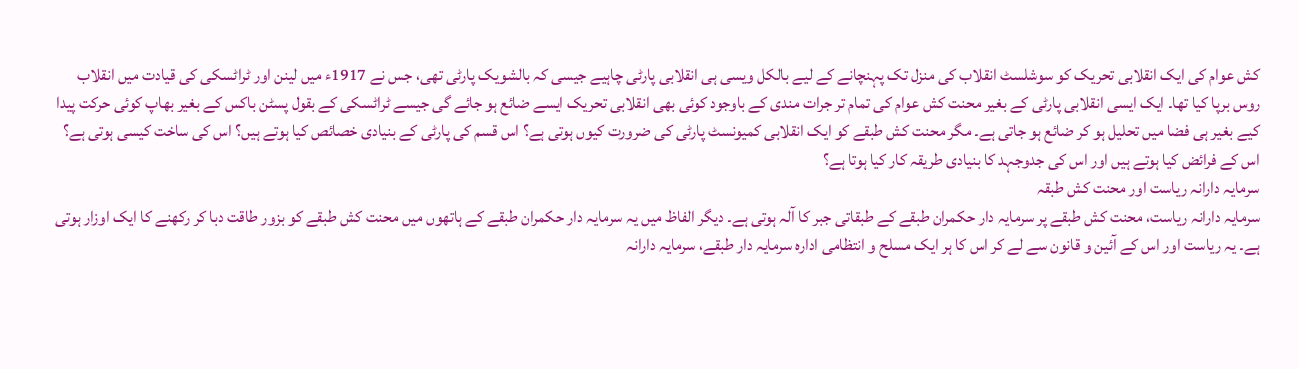کش عوام کی ایک انقلابی تحریک کو سوشلسٹ انقلاب کی منزل تک پہنچانے کے لیے بالکل ویسی ہی انقلابی پارٹی چاہیے جیسی کہ بالشویک پارٹی تھی، جس نے 1917ء میں لینن اور ٹراٹسکی کی قیادت میں انقلاب روس برپا کیا تھا۔ ایک ایسی انقلابی پارٹی کے بغیر محنت کش عوام کی تمام تر جرات مندی کے باوجود کوئی بھی انقلابی تحریک ایسے ضائع ہو جائے گی جیسے ٹراٹسکی کے بقول پسٹن باکس کے بغیر بھاپ کوئی حرکت پیدا کیے بغیر ہی فضا میں تحلیل ہو کر ضائع ہو جاتی ہے۔ مگر محنت کش طبقے کو ایک انقلابی کمیونسٹ پارٹی کی ضرورت کیوں ہوتی ہے؟ اس قسم کی پارٹی کے بنیادی خصائص کیا ہوتے ہیں؟ اس کی ساخت کیسی ہوتی ہے؟ اس کے فرائض کیا ہوتے ہیں اور اس کی جدوجہد کا بنیادی طریقہ کار کیا ہوتا ہے؟
سرمایہ دارانہ ریاست اور محنت کش طبقہ
سرمایہ دارانہ ریاست، محنت کش طبقے پر سرمایہ دار حکمران طبقے کے طبقاتی جبر کا آلہ ہوتی ہے۔ دیگر الفاظ میں یہ سرمایہ دار حکمران طبقے کے ہاتھوں میں محنت کش طبقے کو بزور طاقت دبا کر رکھنے کا ایک اوزار ہوتی ہے۔ یہ ریاست اور اس کے آئین و قانون سے لے کر اس کا ہر ایک مسلح و انتظامی ادارہ سرمایہ دار طبقے، سرمایہ دارانہ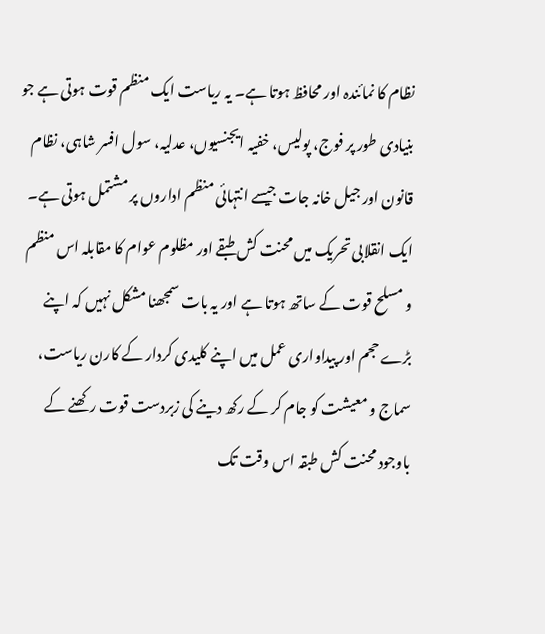نظام کا نمائندہ اور محافظ ہوتا ہے۔ یہ ریاست ایک منظم قوت ہوتی ہے جو بنیادی طور پر فوج، پولیس، خفیہ ایجنسیوں، عدلیہ، سول افسر شاہی، نظام قانون اور جیل خانہ جات جیسے انتہائی منظم اداروں پر مشتمل ہوتی ہے۔ ایک انقلابی تحریک میں محنت کش طبقے اور مظلوم عوام کا مقابلہ اس منظم و مسلح قوت کے ساتھ ہوتا ہے اور یہ بات سمجھنا مشکل نہیں کہ اپنے بڑے حجم اور پیداواری عمل میں اپنے کلیدی کردار کے کارن ریاست، سماج و معیشت کو جام کر کے رکھ دینے کی زبردست قوت رکھنے کے باوجود محنت کش طبقہ اس وقت تک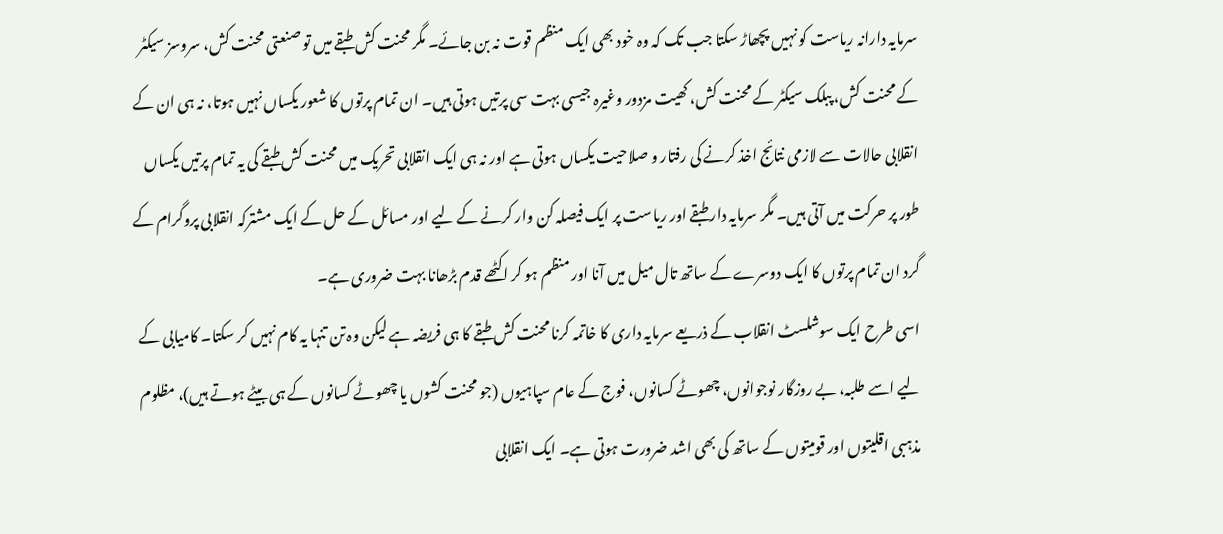سرمایہ دارانہ ریاست کو نہیں پچھاڑ سکتا جب تک کہ وہ خود بھی ایک منظم قوت نہ بن جائے۔ مگر محنت کش طبقے میں تو صنعتی محنت کش، سروسز سیکٹر کے محنت کش، پبلک سیکٹر کے محنت کش، کھیت مزدور وغیرہ جیسی بہت سی پرتیں ہوتی ہیں۔ ان تمام پرتوں کا شعور یکساں نہیں ہوتا، نہ ہی ان کے انقلابی حالات سے لازمی نتائج اخذ کرنے کی رفتار و صلاحیت یکساں ہوتی ہے اور نہ ہی ایک انقلابی تحریک میں محنت کش طبقے کی یہ تمام پرتیں یکساں طور پر حرکت میں آتی ہیں۔ مگر سرمایہ دار طبقے اور ریاست پر ایک فیصلہ کن وار کرنے کے لیے اور مسائل کے حل کے ایک مشترکہ انقلابی پروگرام کے گرد ان تمام پرتوں کا ایک دوسرے کے ساتھ تال میل میں آنا اور منظم ہو کر اکٹھے قدم بڑھانا بہت ضروری ہے۔
اسی طرح ایک سوشلسٹ انقلاب کے ذریعے سرمایہ داری کا خاتمہ کرنا محنت کش طبقے کا ہی فریضہ ہے لیکن وہ تن تنہا یہ کام نہیں کر سکتا۔ کامیابی کے لیے اسے طلبہ، بے روزگار نوجوانوں، چھوٹے کسانوں، فوج کے عام سپاہیوں (جو محنت کشوں یا چھوٹے کسانوں کے ہی بیٹے ہوتے ہیں)، مظلوم مذہبی اقلیتوں اور قومیتوں کے ساتھ کی بھی اشد ضرورت ہوتی ہے۔ ایک انقلابی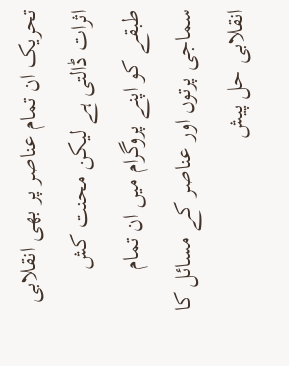تحریک ان تمام عناصر پر بھی انقلابی اثرات ڈالتی ہے لیکن محنت کش طبقے کو اپنے پروگرام میں ان تمام سماجی پرتوں اور عناصر کے مسائل کا انقلابی حل پیش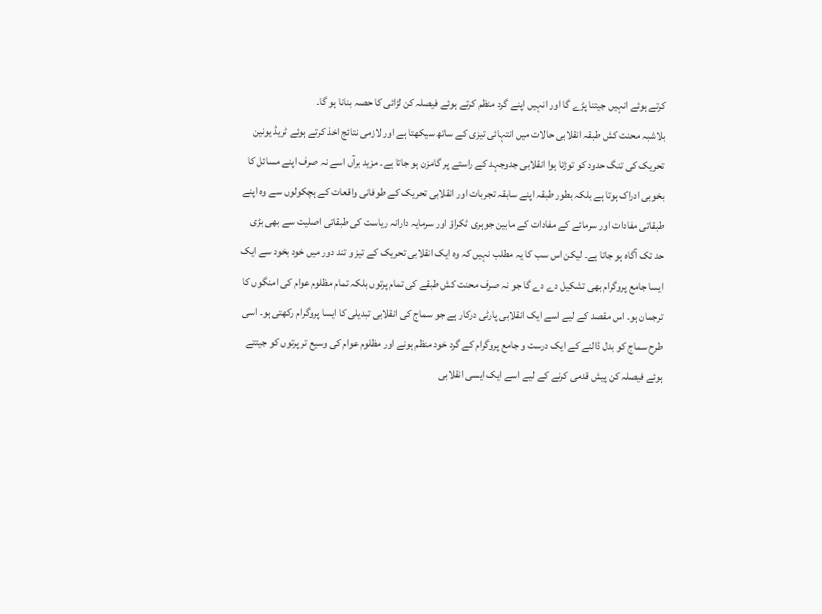کرتے ہوئے انہیں جیتنا پڑے گا اور انہیں اپنے گرد منظم کرتے ہوئے فیصلہ کن لڑائی کا حصہ بنانا ہو گا۔
بلاشبہ محنت کش طبقہ انقلابی حالات میں انتہائی تیزی کے ساتھ سیکھتا ہے اور لازمی نتائج اخذ کرتے ہوئے ٹریڈ یونین تحریک کی تنگ حدود کو توڑتا ہوا انقلابی جدوجہد کے راستے پر گامزن ہو جاتا ہے۔ مزید برآں اسے نہ صرف اپنے مسائل کا بخوبی ادراک ہوتا ہے بلکہ بطور طبقہ اپنے سابقہ تجربات اور انقلابی تحریک کے طوفانی واقعات کے ہچکولوں سے وہ اپنے طبقاتی مفادات اور سرمائے کے مفادات کے مابین جوہری ٹکراؤ اور سرمایہ دارانہ ریاست کی طبقاتی اصلیت سے بھی بڑی حد تک آگاہ ہو جاتا ہے۔ لیکن اس سب کا یہ مطلب نہیں کہ وہ ایک انقلابی تحریک کے تیز و تند دور میں خود بخود سے ایک ایسا جامع پروگرام بھی تشکیل دے دے گا جو نہ صرف محنت کش طبقے کی تمام پرتوں بلکہ تمام مظلوم عوام کی امنگوں کا ترجمان ہو۔ اس مقصد کے لیے اسے ایک انقلابی پارٹی درکار ہے جو سماج کی انقلابی تبدیلی کا ایسا پروگرام رکھتی ہو۔ اسی طرح سماج کو بدل ڈالنے کے ایک درست و جامع پروگرام کے گرد خود منظم ہونے اور مظلوم عوام کی وسیع تر پرتوں کو جیتتے ہوئے فیصلہ کن پیش قدمی کرنے کے لیے اسے ایک ایسی انقلابی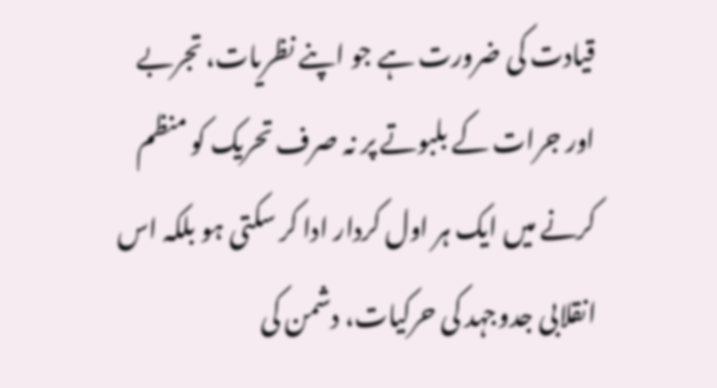قیادت کی ضرورت ہے جو اپنے نظریات، تجربے اور جرات کے بلبوتے پر نہ صرف تحریک کو منظم کرنے میں ایک ہر اول کردار ادا کر سکتی ہو بلکہ اس انقلابی جدوجہد کی حرکیات، دشمن کی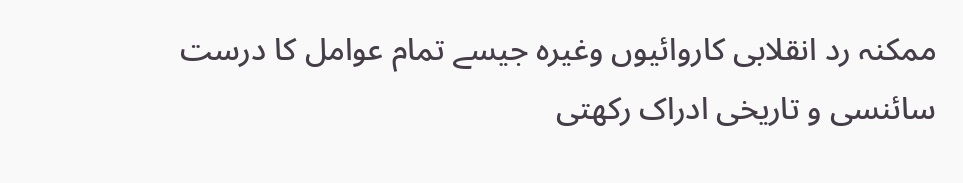ممکنہ رد انقلابی کاروائیوں وغیرہ جیسے تمام عوامل کا درست سائنسی و تاریخی ادراک رکھتی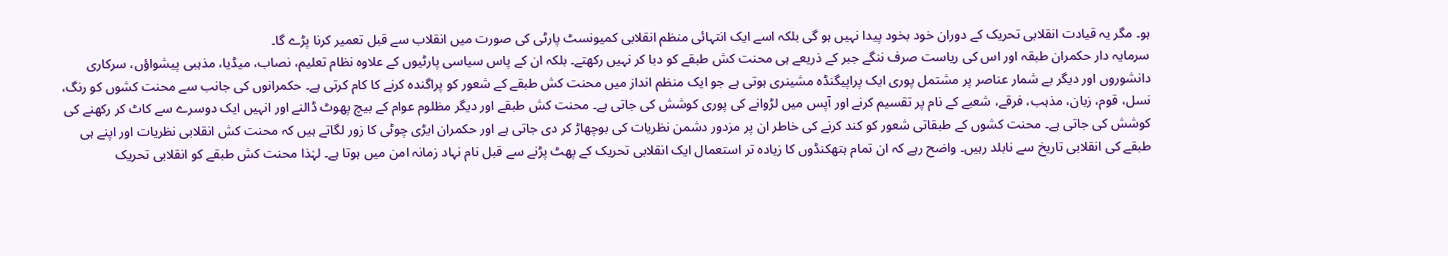ہو۔ مگر یہ قیادت انقلابی تحریک کے دوران خود بخود پیدا نہیں ہو گی بلکہ اسے ایک انتہائی منظم انقلابی کمیونسٹ پارٹی کی صورت میں انقلاب سے قبل تعمیر کرنا پڑے گا۔
سرمایہ دار حکمران طبقہ اور اس کی ریاست صرف ننگے جبر کے ذریعے ہی محنت کش طبقے کو دبا کر نہیں رکھتے۔ بلکہ ان کے پاس سیاسی پارٹیوں کے علاوہ نظام تعلیم، نصاب، میڈیا، مذہبی پیشواؤں، سرکاری دانشوروں اور دیگر بے شمار عناصر پر مشتمل پوری ایک پراپیگنڈہ مشینری ہوتی ہے جو ایک منظم انداز میں محنت کش طبقے کے شعور کو پراگندہ کرنے کا کام کرتی ہے۔ حکمرانوں کی جانب سے محنت کشوں کو رنگ، نسل، قوم، زبان، مذہب، فرقے، شعبے کے نام پر تقسیم کرنے اور آپس میں لڑوانے کی پوری کوشش کی جاتی ہے۔ محنت کش طبقے اور دیگر مظلوم عوام کے بیچ پھوٹ ڈالنے اور انہیں ایک دوسرے سے کاٹ کر رکھنے کی کوشش کی جاتی ہے۔ محنت کشوں کے طبقاتی شعور کو کند کرنے کی خاطر ان پر مزدور دشمن نظریات کی بوچھاڑ کر دی جاتی ہے اور حکمران ایڑی چوٹی کا زور لگاتے ہیں کہ محنت کش انقلابی نظریات اور اپنے ہی طبقے کی انقلابی تاریخ سے نابلد رہیں۔ واضح رہے کہ ان تمام ہتھکنڈوں کا زیادہ تر استعمال ایک انقلابی تحریک کے پھٹ پڑنے سے قبل نام نہاد زمانہ امن میں ہوتا ہے۔ لہٰذا محنت کش طبقے کو انقلابی تحریک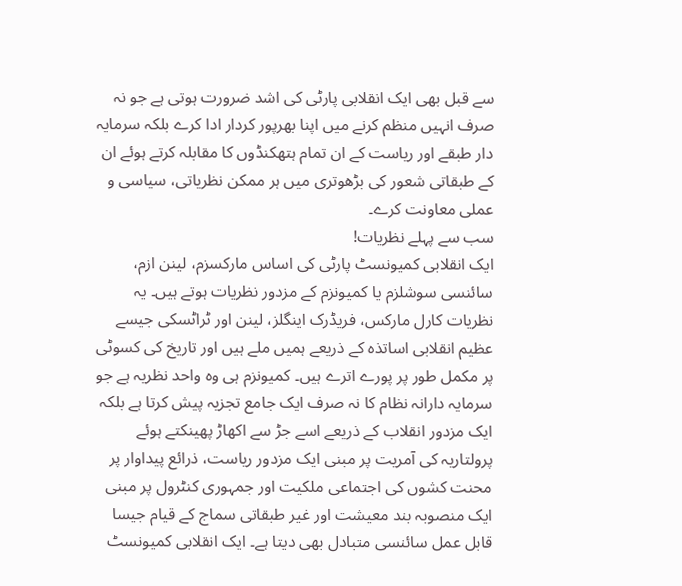سے قبل بھی ایک انقلابی پارٹی کی اشد ضرورت ہوتی ہے جو نہ صرف انہیں منظم کرنے میں اپنا بھرپور کردار ادا کرے بلکہ سرمایہ دار طبقے اور ریاست کے ان تمام ہتھکنڈوں کا مقابلہ کرتے ہوئے ان کے طبقاتی شعور کی بڑھوتری میں ہر ممکن نظریاتی، سیاسی و عملی معاونت کرے۔
سب سے پہلے نظریات!
ایک انقلابی کمیونسٹ پارٹی کی اساس مارکسزم، لینن ازم، سائنسی سوشلزم یا کمیونزم کے مزدور نظریات ہوتے ہیں۔ یہ نظریات کارل مارکس، فریڈرک اینگلز، لینن اور ٹراٹسکی جیسے عظیم انقلابی اساتذہ کے ذریعے ہمیں ملے ہیں اور تاریخ کی کسوٹی پر مکمل طور پر پورے اترے ہیں۔ کمیونزم ہی وہ واحد نظریہ ہے جو سرمایہ دارانہ نظام کا نہ صرف ایک جامع تجزیہ پیش کرتا ہے بلکہ ایک مزدور انقلاب کے ذریعے اسے جڑ سے اکھاڑ پھینکتے ہوئے پرولتاریہ کی آمریت پر مبنی ایک مزدور ریاست، ذرائع پیداوار پر محنت کشوں کی اجتماعی ملکیت اور جمہوری کنٹرول پر مبنی ایک منصوبہ بند معیشت اور غیر طبقاتی سماج کے قیام جیسا قابل عمل سائنسی متبادل بھی دیتا ہے۔ ایک انقلابی کمیونسٹ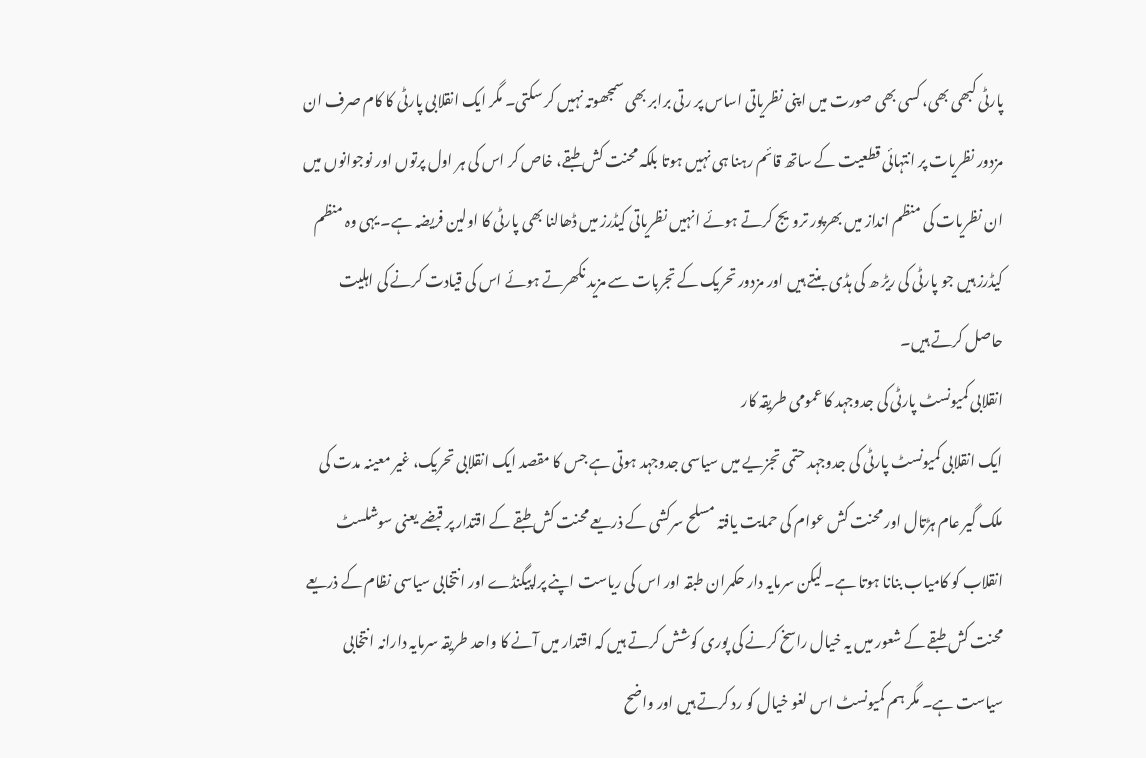پارٹی کبھی بھی، کسی بھی صورت میں اپنی نظریاتی اساس پر رتی برابر بھی سمجھوتہ نہیں کر سکتی۔ مگر ایک انقلابی پارٹی کا کام صرف ان مزدور نظریات پر انتہائی قطعیت کے ساتھ قائم رہنا ہی نہیں ہوتا بلکہ محنت کش طبقے، خاص کر اس کی ہر اول پرتوں اور نوجوانوں میں ان نظریات کی منظم انداز میں بھرپور ترویج کرتے ہوئے انہیں نظریاتی کیڈرز میں ڈھالنا بھی پارٹی کا اولین فریضہ ہے۔ یہی وہ منظم کیڈرز ہیں جو پارٹی کی ریڑ ھ کی ہڈی بنتے ہیں اور مزدور تحریک کے تجربات سے مزید نکھرتے ہوئے اس کی قیادت کرنے کی اہلیت حاصل کرتے ہیں۔
انقلابی کمیونسٹ پارٹی کی جدوجہد کا عمومی طریقہ کار
ایک انقلابی کمیونسٹ پارٹی کی جدوجہد حتمی تجزیے میں سیاسی جدوجہد ہوتی ہے جس کا مقصد ایک انقلابی تحریک، غیر معینہ مدت کی ملک گیر عام ہڑتال اور محنت کش عوام کی حمایت یافتہ مسلح سرکشی کے ذریعے محنت کش طبقے کے اقتدار پر قبضے یعنی سوشلسٹ انقلاب کو کامیاب بنانا ہوتا ہے۔ لیکن سرمایہ دار حکمران طبقہ اور اس کی ریاست اپنے پراپیگنڈے اور انتخابی سیاسی نظام کے ذریعے محنت کش طبقے کے شعور میں یہ خیال راسخ کرنے کی پوری کوشش کرتے ہیں کہ اقتدار میں آنے کا واحد طریقہ سرمایہ دارانہ انتخابی سیاست ہے۔ مگر ہم کمیونسٹ اس لغو خیال کو رد کرتے ہیں اور واضح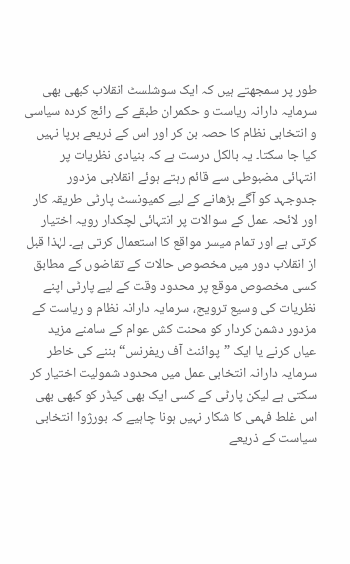طور پر سمجھتے ہیں کہ ایک سوشلسٹ انقلاب کبھی بھی سرمایہ دارانہ ریاست و حکمران طبقے کے رائج کردہ سیاسی و انتخابی نظام کا حصہ بن کر اور اس کے ذریعے برپا نہیں کیا جا سکتا۔ یہ بالکل درست ہے کہ بنیادی نظریات پر انتہائی مضبوطی سے قائم رہتے ہوئے انقلابی مزدور جدوجہد کو آگے بڑھانے کے لیے کمیونسٹ پارٹی طریقہ کار اور لائحہ عمل کے سوالات پر انتہائی لچکدار رویہ اختیار کرتی ہے اور تمام میسر مواقع کا استعمال کرتی ہے۔ لہٰذا قبل از انقلاب دور میں مخصوص حالات کے تقاضوں کے مطابق کسی مخصوص موقع پر محدود وقت کے لیے پارٹی اپنے نظریات کی وسیع ترویج، سرمایہ دارانہ نظام و ریاست کے مزدور دشمن کردار کو محنت کش عوام کے سامنے مزید عیاں کرنے یا ایک ”پوائنٹ آف ریفرنس“ بننے کی خاطر سرمایہ دارانہ انتخابی عمل میں محدود شمولیت اختیار کر سکتی ہے لیکن پارٹی کے کسی ایک بھی کیڈر کو کبھی بھی اس غلط فہمی کا شکار نہیں ہونا چاہیے کہ بورژوا انتخابی سیاست کے ذریعے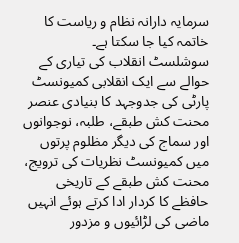سرمایہ دارانہ نظام و ریاست کا خاتمہ کیا جا سکتا ہے۔
سوشلسٹ انقلاب کی تیاری کے حوالے سے ایک انقلابی کمیونسٹ پارٹی کی جدوجہد کا بنیادی عنصر محنت کش طبقے، طلبہ، نوجوانوں اور سماج کی دیگر مظلوم پرتوں میں کمیونسٹ نظریات کی ترویج، محنت کش طبقے کے تاریخی حافظے کا کردار ادا کرتے ہوئے انہیں ماضی کی لڑائیوں و مزدور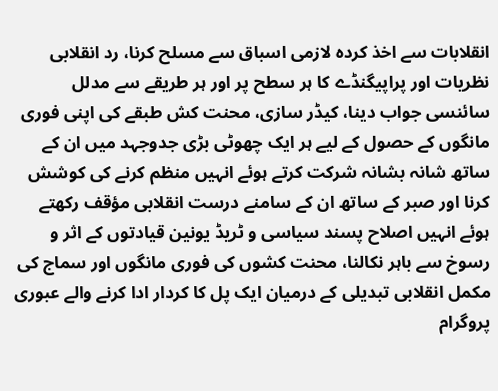انقلابات سے اخذ کردہ لازمی اسباق سے مسلح کرنا، رد انقلابی نظریات اور پراپیگنڈے کا ہر سطح پر اور ہر طریقے سے مدلل سائنسی جواب دینا، کیڈر سازی، محنت کش طبقے کی اپنی فوری مانگوں کے حصول کے لیے ہر ایک چھوٹی بڑی جدوجہد میں ان کے ساتھ شانہ بشانہ شرکت کرتے ہوئے انہیں منظم کرنے کی کوشش کرنا اور صبر کے ساتھ ان کے سامنے درست انقلابی مؤقف رکھتے ہوئے انہیں اصلاح پسند سیاسی و ٹریڈ یونین قیادتوں کے اثر و رسوخ سے باہر نکالنا، محنت کشوں کی فوری مانگوں اور سماج کی مکمل انقلابی تبدیلی کے درمیان ایک پل کا کردار ادا کرنے والے عبوری پروگرام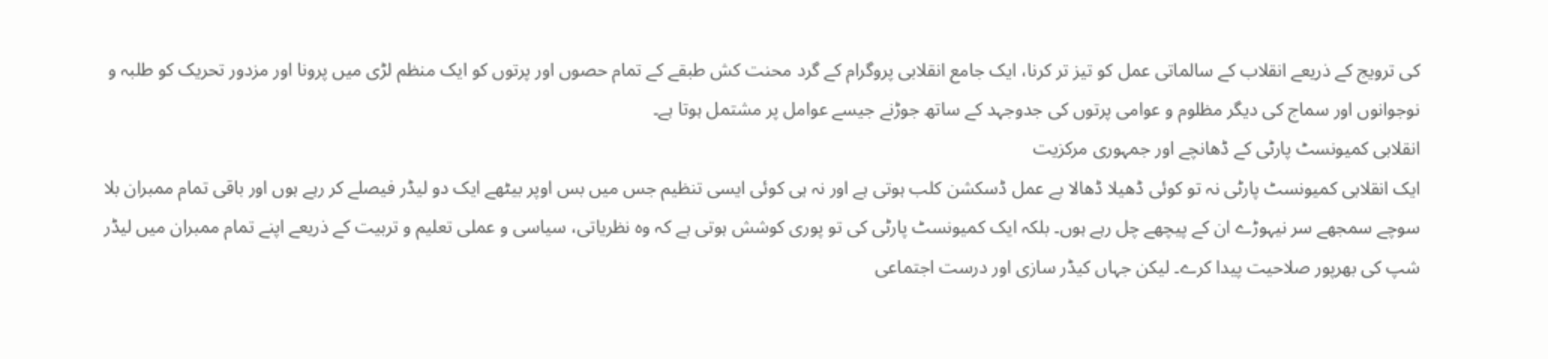کی ترویج کے ذریعے انقلاب کے سالماتی عمل کو تیز تر کرنا، ایک جامع انقلابی پروگرام کے گرد محنت کش طبقے کے تمام حصوں اور پرتوں کو ایک منظم لڑی میں پرونا اور مزدور تحریک کو طلبہ و نوجوانوں اور سماج کی دیگر مظلوم و عوامی پرتوں کی جدوجہد کے ساتھ جوڑنے جیسے عوامل پر مشتمل ہوتا ہے۔
انقلابی کمیونسٹ پارٹی کے ڈھانچے اور جمہوری مرکزیت
ایک انقلابی کمیونسٹ پارٹی نہ تو کوئی ڈھیلا ڈھالا بے عمل ڈسکشن کلب ہوتی ہے اور نہ ہی کوئی ایسی تنظیم جس میں بس اوپر بیٹھے ایک دو لیڈر فیصلے کر رہے ہوں اور باقی تمام ممبران بلا سوچے سمجھے سر نیہوڑے ان کے پیچھے چل رہے ہوں۔ بلکہ ایک کمیونسٹ پارٹی کی تو پوری کوشش ہوتی ہے کہ وہ نظریاتی، سیاسی و عملی تعلیم و تربیت کے ذریعے اپنے تمام ممبران میں لیڈر شپ کی بھرپور صلاحیت پیدا کرے۔ لیکن جہاں کیڈر سازی اور درست اجتماعی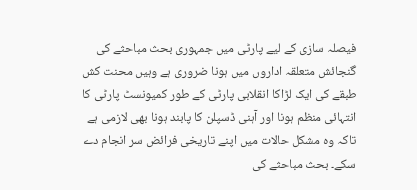فیصلہ سازی کے لیے پارٹی میں جمہوری بحث مباحثے کی گنجائش متعلقہ اداروں میں ہونا ضروری ہے وہیں محنت کش طبقے کی ایک لڑاکا انقلابی پارٹی کے طور کمیونسٹ پارٹی کا انتہائی منظم ہونا اور آہنی ڈسپلن کا پابند ہونا بھی لازمی ہے تاکہ وہ مشکل حالات میں اپنے تاریخی فرائض سر انجام دے سکے۔ بحث مباحثے کی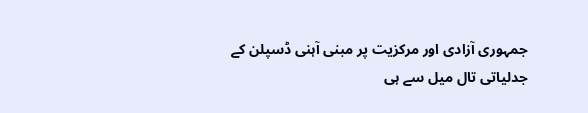جمہوری آزادی اور مرکزیت پر مبنی آہنی ڈسپلن کے جدلیاتی تال میل سے ہی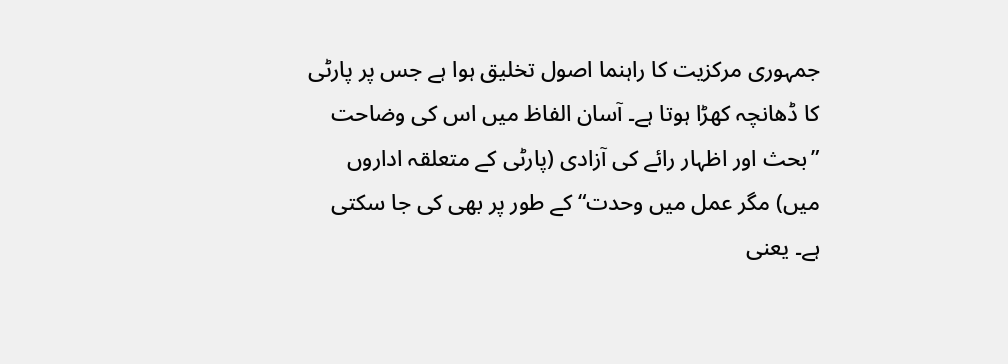جمہوری مرکزیت کا راہنما اصول تخلیق ہوا ہے جس پر پارٹی کا ڈھانچہ کھڑا ہوتا ہے۔ آسان الفاظ میں اس کی وضاحت ”بحث اور اظہار رائے کی آزادی (پارٹی کے متعلقہ اداروں میں) مگر عمل میں وحدت“ کے طور پر بھی کی جا سکتی ہے۔ یعنی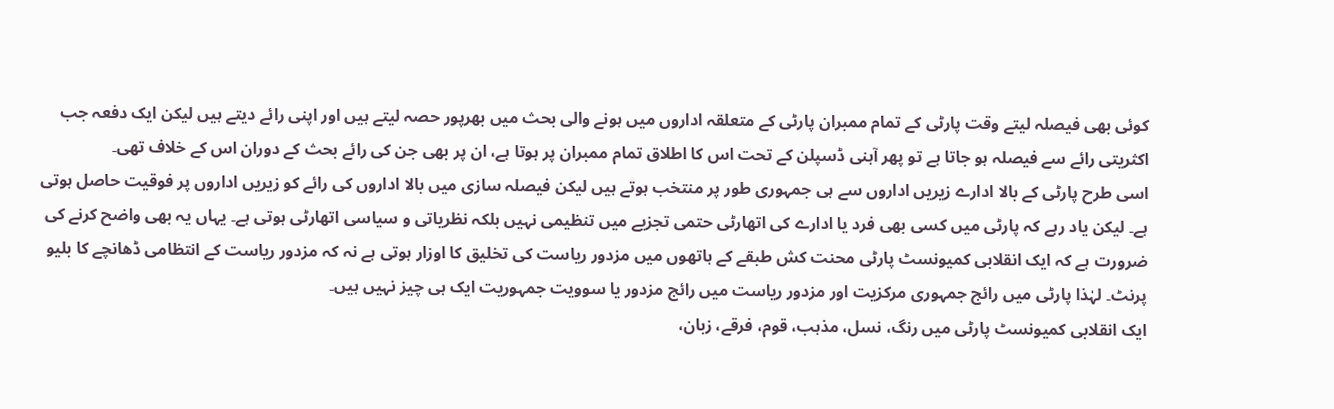کوئی بھی فیصلہ لیتے وقت پارٹی کے تمام ممبران پارٹی کے متعلقہ اداروں میں ہونے والی بحث میں بھرپور حصہ لیتے ہیں اور اپنی رائے دیتے ہیں لیکن ایک دفعہ جب اکثریتی رائے سے فیصلہ ہو جاتا ہے تو پھر آہنی ڈسپلن کے تحت اس کا اطلاق تمام ممبران پر ہوتا ہے، ان پر بھی جن کی رائے بحث کے دوران اس کے خلاف تھی۔
اسی طرح پارٹی کے بالا ادارے زیریں اداروں سے ہی جمہوری طور پر منتخب ہوتے ہیں لیکن فیصلہ سازی میں بالا اداروں کی رائے کو زیریں اداروں پر فوقیت حاصل ہوتی ہے۔ لیکن یاد رہے کہ پارٹی میں کسی بھی فرد یا ادارے کی اتھارٹی حتمی تجزیے میں تنظیمی نہیں بلکہ نظریاتی و سیاسی اتھارٹی ہوتی ہے۔ یہاں یہ بھی واضح کرنے کی ضرورت ہے کہ ایک انقلابی کمیونسٹ پارٹی محنت کش طبقے کے ہاتھوں میں مزدور ریاست کی تخلیق کا اوزار ہوتی ہے نہ کہ مزدور ریاست کے انتظامی ڈھانچے کا بلیو پرنٹ۔ لہٰذا پارٹی میں رائج جمہوری مرکزیت اور مزدور ریاست میں رائج مزدور یا سوویت جمہوریت ایک ہی چیز نہیں ہیں۔
ایک انقلابی کمیونسٹ پارٹی میں رنگ، نسل، مذہب، قوم، فرقے، زبان،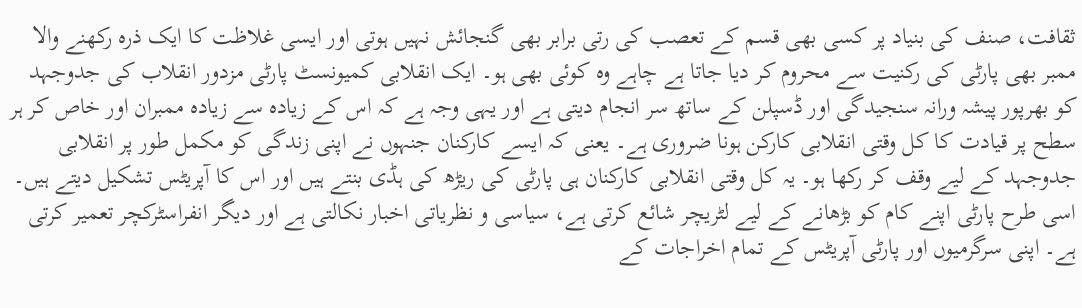ثقافت، صنف کی بنیاد پر کسی بھی قسم کے تعصب کی رتی برابر بھی گنجائش نہیں ہوتی اور ایسی غلاظت کا ایک ذرہ رکھنے والا ممبر بھی پارٹی کی رکنیت سے محروم کر دیا جاتا ہے چاہے وہ کوئی بھی ہو۔ ایک انقلابی کمیونسٹ پارٹی مزدور انقلاب کی جدوجہد کو بھرپور پیشہ ورانہ سنجیدگی اور ڈسپلن کے ساتھ سر انجام دیتی ہے اور یہی وجہ ہے کہ اس کے زیادہ سے زیادہ ممبران اور خاص کر ہر سطح پر قیادت کا کل وقتی انقلابی کارکن ہونا ضروری ہے۔ یعنی کہ ایسے کارکنان جنہوں نے اپنی زندگی کو مکمل طور پر انقلابی جدوجہد کے لیے وقف کر رکھا ہو۔ یہ کل وقتی انقلابی کارکنان ہی پارٹی کی ریڑھ کی ہڈی بنتے ہیں اور اس کا آپریٹس تشکیل دیتے ہیں۔
اسی طرح پارٹی اپنے کام کو بڑھانے کے لیے لٹریچر شائع کرتی ہے، سیاسی و نظریاتی اخبار نکالتی ہے اور دیگر انفراسٹرکچر تعمیر کرتی ہے۔ اپنی سرگرمیوں اور پارٹی آپریٹس کے تمام اخراجات کے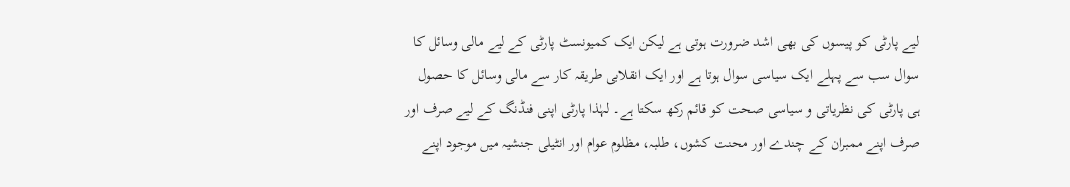لیے پارٹی کو پیسوں کی بھی اشد ضرورت ہوتی ہے لیکن ایک کمیونسٹ پارٹی کے لیے مالی وسائل کا سوال سب سے پہلے ایک سیاسی سوال ہوتا ہے اور ایک انقلابی طریقہ کار سے مالی وسائل کا حصول ہی پارٹی کی نظریاتی و سیاسی صحت کو قائم رکھ سکتا ہے۔ لہٰذا پارٹی اپنی فنڈنگ کے لیے صرف اور صرف اپنے ممبران کے چندے اور محنت کشوں، طلبہ، مظلوم عوام اور انٹیلی جنشیہ میں موجود اپنے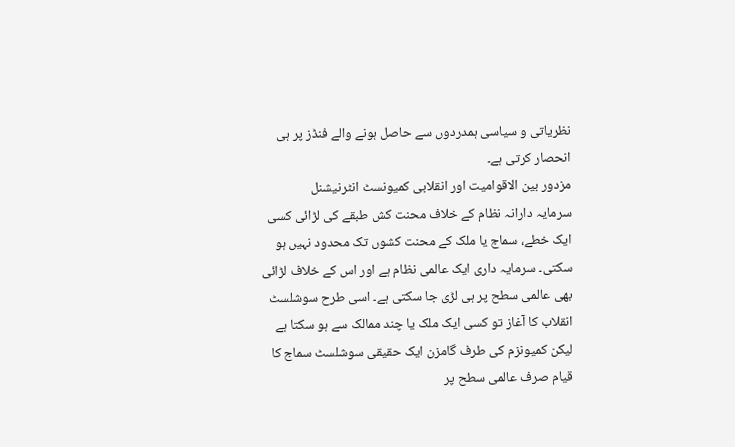نظریاتی و سیاسی ہمدردوں سے حاصل ہونے والے فنڈز پر ہی انحصار کرتی ہے۔
مزدور بین الاقوامیت اور انقلابی کمیونسٹ انٹرنیشنل
سرمایہ دارانہ نظام کے خلاف محنت کش طبقے کی لڑائی کسی ایک خطے، سماج یا ملک کے محنت کشوں تک محدود نہیں ہو سکتی۔ سرمایہ داری ایک عالمی نظام ہے اور اس کے خلاف لڑائی بھی عالمی سطح پر ہی لڑی جا سکتی ہے۔ اسی طرح سوشلسٹ انقلاب کا آغاز تو کسی ایک ملک یا چند ممالک سے ہو سکتا ہے لیکن کمیونزم کی طرف گامزن ایک حقیقی سوشلسٹ سماج کا قیام صرف عالمی سطح پر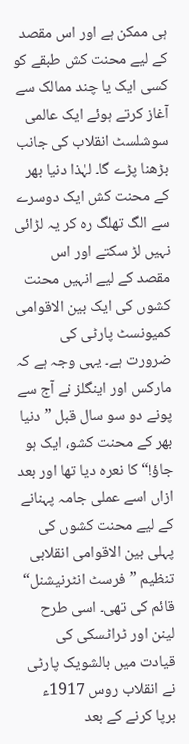ہی ممکن ہے اور اس مقصد کے لیے محنت کش طبقے کو کسی ایک یا چند ممالک سے آغاز کرتے ہوئے ایک عالمی سوشلسٹ انقلاب کی جانب بڑھنا پڑے گا۔ لہٰذا دنیا بھر کے محنت کش ایک دوسرے سے الگ تھلگ رہ کر یہ لڑائی نہیں لڑ سکتے اور اس مقصد کے لیے انہیں محنت کشوں کی ایک بین الاقوامی کمیونسٹ پارٹی کی ضرورت ہے۔ یہی وجہ ہے کہ مارکس اور اینگلز نے آج سے پونے دو سو سال قبل ”دنیا بھر کے محنت کشو، ایک ہو جاؤ!“ کا نعرہ دیا تھا اور بعد ازاں اسے عملی جامہ پہنانے کے لیے محنت کشوں کی پہلی بین الاقوامی انقلابی تنظیم ”فرسٹ انٹرنیشنل“ قائم کی تھی۔ اسی طرح لینن اور ٹراٹسکی کی قیادت میں بالشویک پارٹی نے انقلاب روس 1917ء برپا کرنے کے بعد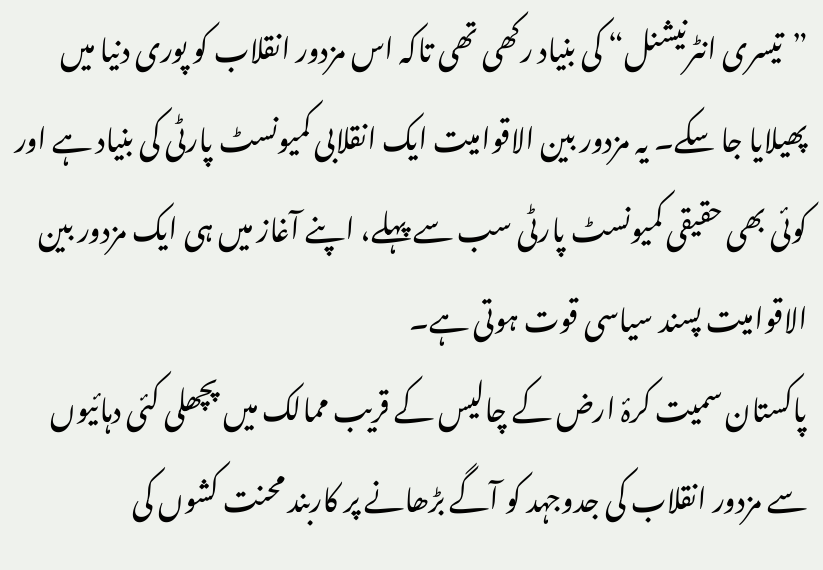”تیسری انٹرنیشنل“ کی بنیاد رکھی تھی تاکہ اس مزدور انقلاب کو پوری دنیا میں پھیلایا جا سکے۔ یہ مزدور بین الاقوامیت ایک انقلابی کمیونسٹ پارٹی کی بنیاد ہے اور کوئی بھی حقیقی کمیونسٹ پارٹی سب سے پہلے، اپنے آغاز میں ہی ایک مزدور بین الاقوامیت پسند سیاسی قوت ہوتی ہے۔
پاکستان سمیت کرۂ ارض کے چالیس کے قریب ممالک میں پچھلی کئی دہائیوں سے مزدور انقلاب کی جدوجہد کو آگے بڑھانے پر کاربند محنت کشوں کی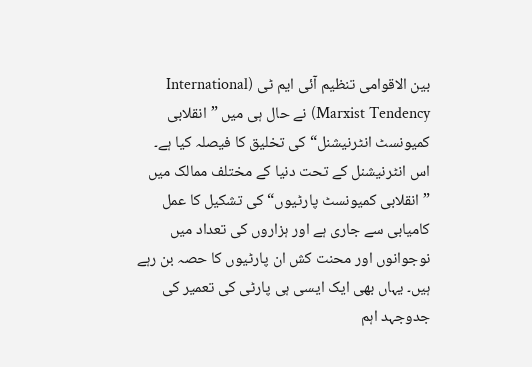بین الاقوامی تنظیم آئی ایم ٹی (International Marxist Tendency) نے حال ہی میں ”انقلابی کمیونسٹ انٹرنیشنل“ کی تخلیق کا فیصلہ کیا ہے۔ اس انٹرنیشنل کے تحت دنیا کے مختلف ممالک میں ”انقلابی کمیونسٹ پارٹیوں“ کی تشکیل کا عمل کامیابی سے جاری ہے اور ہزاروں کی تعداد میں نوجوانوں اور محنت کش ان پارٹیوں کا حصہ بن رہے ہیں۔ یہاں بھی ایک ایسی ہی پارٹی کی تعمیر کی جدوجہد اہم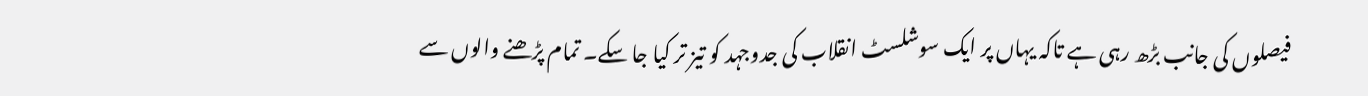فیصلوں کی جانب بڑھ رہی ہے تاکہ یہاں پر ایک سوشلسٹ انقلاب کی جدوجہد کو تیز تر کیا جا سکے۔ تمام پڑھنے والوں سے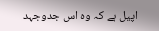اپیل ہے کہ وہ اس جدوجہد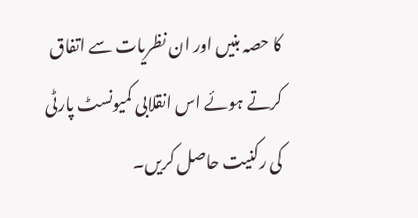کا حصہ بنیں اور ان نظریات سے اتفاق کرتے ہوئے اس انقلابی کمیونسٹ پارٹی کی رکنیت حاصل کریں۔